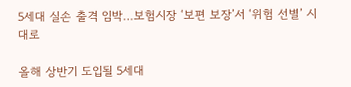5세대 실손 출격 임박…보험시장 ‘보편 보장’서 ‘위험 선별’ 시대로

올해 상반기 도입될 5세대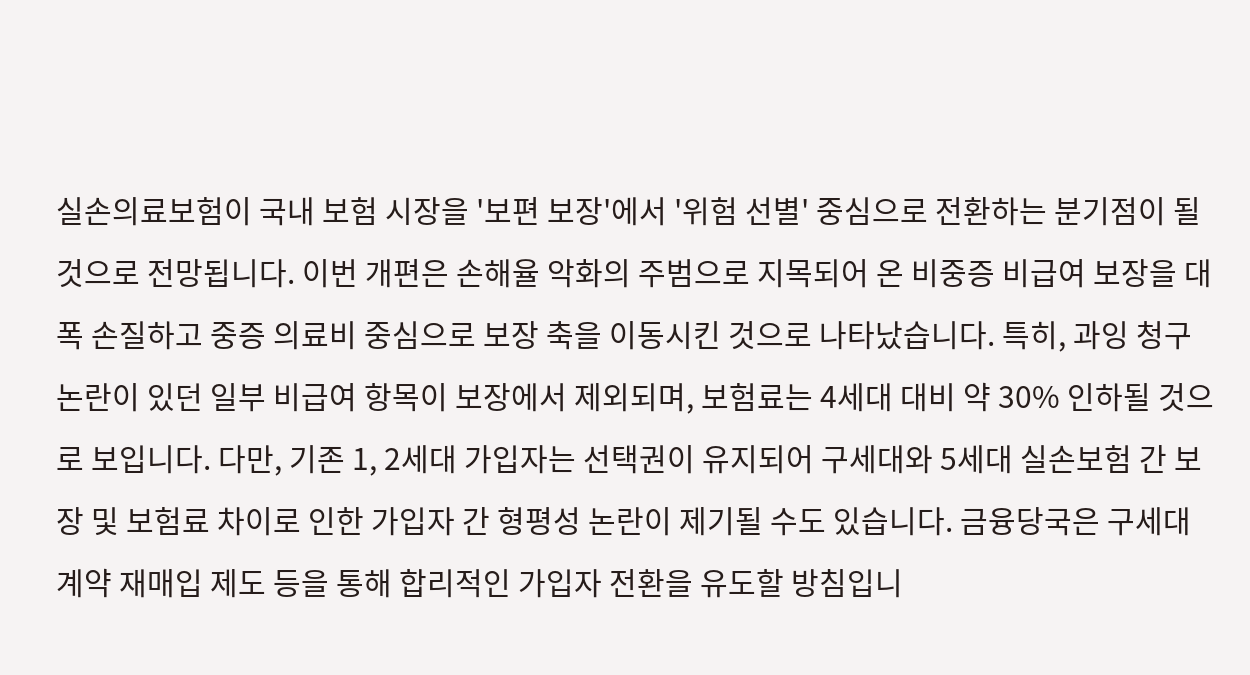실손의료보험이 국내 보험 시장을 '보편 보장'에서 '위험 선별' 중심으로 전환하는 분기점이 될 것으로 전망됩니다. 이번 개편은 손해율 악화의 주범으로 지목되어 온 비중증 비급여 보장을 대폭 손질하고 중증 의료비 중심으로 보장 축을 이동시킨 것으로 나타났습니다. 특히, 과잉 청구 논란이 있던 일부 비급여 항목이 보장에서 제외되며, 보험료는 4세대 대비 약 30% 인하될 것으로 보입니다. 다만, 기존 1, 2세대 가입자는 선택권이 유지되어 구세대와 5세대 실손보험 간 보장 및 보험료 차이로 인한 가입자 간 형평성 논란이 제기될 수도 있습니다. 금융당국은 구세대 계약 재매입 제도 등을 통해 합리적인 가입자 전환을 유도할 방침입니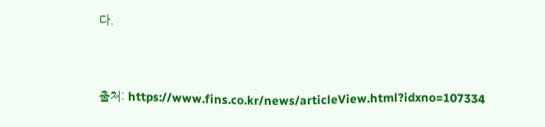다.


출처: https://www.fins.co.kr/news/articleView.html?idxno=107334